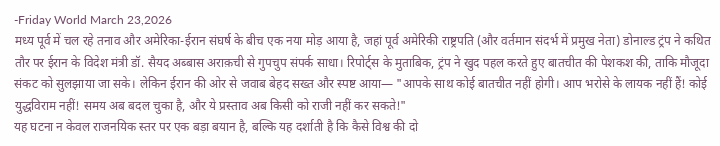-Friday World March 23,2026
मध्य पूर्व में चल रहे तनाव और अमेरिका-ईरान संघर्ष के बीच एक नया मोड़ आया है, जहां पूर्व अमेरिकी राष्ट्रपति (और वर्तमान संदर्भ में प्रमुख नेता) डोनाल्ड ट्रंप ने कथित तौर पर ईरान के विदेश मंत्री डॉ. सैयद अब्बास अराक़ची से गुपचुप संपर्क साधा। रिपोर्ट्स के मुताबिक, ट्रंप ने खुद पहल करते हुए बातचीत की पेशकश की, ताकि मौजूदा संकट को सुलझाया जा सके। लेकिन ईरान की ओर से जवाब बेहद सख्त और स्पष्ट आया— "आपके साथ कोई बातचीत नहीं होगी। आप भरोसे के लायक नहीं हैं! कोई युद्धविराम नहीं! समय अब बदल चुका है, और ये प्रस्ताव अब किसी को राजी नहीं कर सकते!"
यह घटना न केवल राजनयिक स्तर पर एक बड़ा बयान है, बल्कि यह दर्शाती है कि कैसे विश्व की दो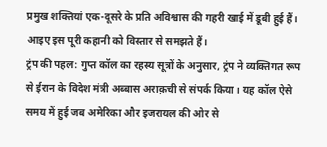प्रमुख शक्तियां एक-दूसरे के प्रति अविश्वास की गहरी खाई में डूबी हुई हैं। आइए इस पूरी कहानी को विस्तार से समझते हैं।
ट्रंप की पहल: गुप्त कॉल का रहस्य सूत्रों के अनुसार, ट्रंप ने व्यक्तिगत रूप से ईरान के विदेश मंत्री अब्बास अराक़ची से संपर्क किया। यह कॉल ऐसे समय में हुई जब अमेरिका और इजरायल की ओर से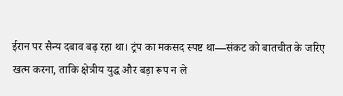ईरान पर सैन्य दबाव बढ़ रहा था। ट्रंप का मकसद स्पष्ट था—संकट को बातचीत के जरिए खत्म करना, ताकि क्षेत्रीय युद्ध और बड़ा रूप न ले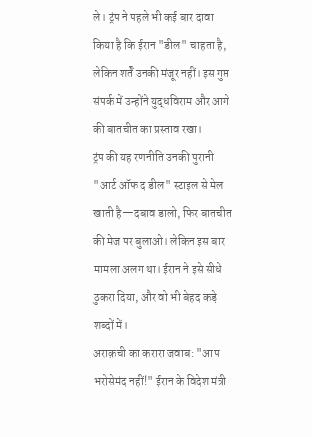ले। ट्रंप ने पहले भी कई बार दावा किया है कि ईरान "डील" चाहता है, लेकिन शर्तें उनकी मंजूर नहीं। इस गुप्त संपर्क में उन्होंने युद्धविराम और आगे की बातचीत का प्रस्ताव रखा।
ट्रंप की यह रणनीति उनकी पुरानी "आर्ट ऑफ द डील" स्टाइल से मेल खाती है—दबाव डालो, फिर बातचीत की मेज पर बुलाओ। लेकिन इस बार मामला अलग था। ईरान ने इसे सीधे ठुकरा दिया, और वो भी बेहद कड़े शब्दों में।
अराक़ची का करारा जवाब: "आप भरोसेमंद नहीं!" ईरान के विदेश मंत्री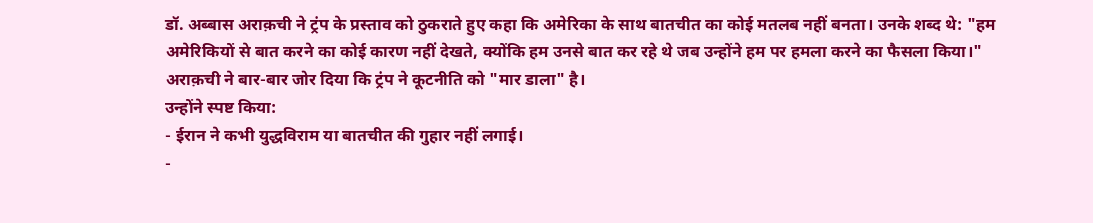डॉ. अब्बास अराक़ची ने ट्रंप के प्रस्ताव को ठुकराते हुए कहा कि अमेरिका के साथ बातचीत का कोई मतलब नहीं बनता। उनके शब्द थे: "हम अमेरिकियों से बात करने का कोई कारण नहीं देखते, क्योंकि हम उनसे बात कर रहे थे जब उन्होंने हम पर हमला करने का फैसला किया।" अराक़ची ने बार-बार जोर दिया कि ट्रंप ने कूटनीति को "मार डाला" है।
उन्होंने स्पष्ट किया:
- ईरान ने कभी युद्धविराम या बातचीत की गुहार नहीं लगाई।
-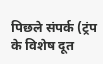पिछले संपर्क (ट्रंप के विशेष दूत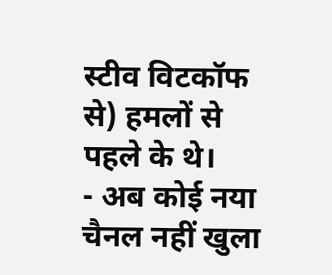स्टीव विटकॉफ से) हमलों से पहले के थे।
- अब कोई नया चैनल नहीं खुला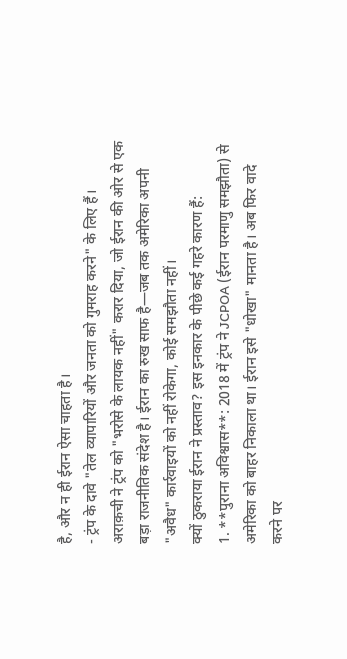है, और न ही ईरान ऐसा चाहता है।
- ट्रंप के दावे "तेल व्यापारियों और जनता को गुमराह करने" के लिए हैं।
अराक़ची ने ट्रंप को "भरोसे के लायक नहीं" करार दिया, जो ईरान की ओर से एक बड़ा राजनीतिक संदेश है। ईरान का रुख साफ है—जब तक अमेरिका अपनी "अवैध" कार्रवाइयों को नहीं रोकेगा, कोई समझौता नहीं।
क्यों ठुकराया ईरान ने प्रस्ताव? इस इनकार के पीछे कई गहरे कारण हैं:
1. **पुराना अविश्वास**: 2018 में ट्रंप ने JCPOA (ईरान परमाणु समझौता) से अमेरिका को बाहर निकाला था। ईरान इसे "धोखा" मानता है। अब फिर वादे करने पर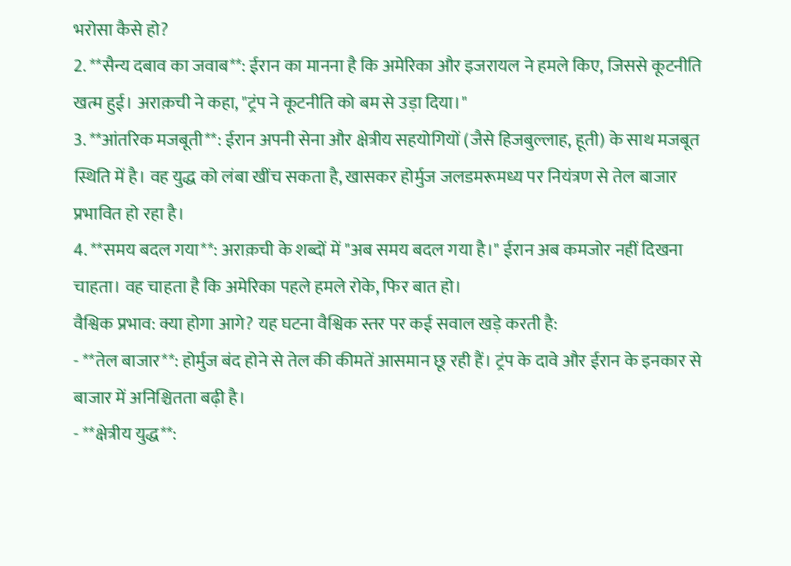भरोसा कैसे हो?
2. **सैन्य दबाव का जवाब**: ईरान का मानना है कि अमेरिका और इजरायल ने हमले किए, जिससे कूटनीति खत्म हुई। अराक़ची ने कहा, "ट्रंप ने कूटनीति को बम से उड़ा दिया।"
3. **आंतरिक मजबूती**: ईरान अपनी सेना और क्षेत्रीय सहयोगियों (जैसे हिजबुल्लाह, हूती) के साथ मजबूत स्थिति में है। वह युद्ध को लंबा खींच सकता है, खासकर होर्मुज जलडमरूमध्य पर नियंत्रण से तेल बाजार प्रभावित हो रहा है।
4. **समय बदल गया**: अराक़ची के शब्दों में "अब समय बदल गया है।" ईरान अब कमजोर नहीं दिखना चाहता। वह चाहता है कि अमेरिका पहले हमले रोके, फिर बात हो।
वैश्विक प्रभाव: क्या होगा आगे? यह घटना वैश्विक स्तर पर कई सवाल खड़े करती है:
- **तेल बाजार**: होर्मुज बंद होने से तेल की कीमतें आसमान छू रही हैं। ट्रंप के दावे और ईरान के इनकार से बाजार में अनिश्चितता बढ़ी है।
- **क्षेत्रीय युद्ध**: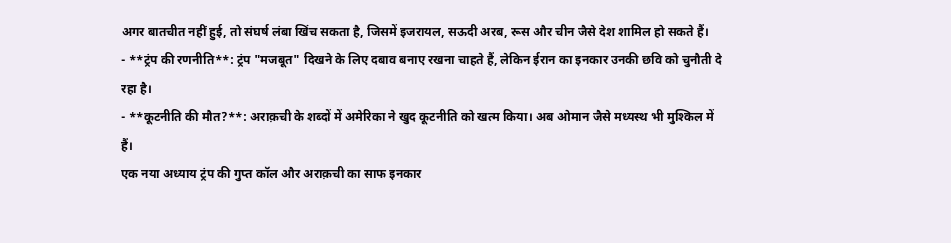अगर बातचीत नहीं हुई, तो संघर्ष लंबा खिंच सकता है, जिसमें इजरायल, सऊदी अरब, रूस और चीन जैसे देश शामिल हो सकते हैं।
- **ट्रंप की रणनीति**: ट्रंप "मजबूत" दिखने के लिए दबाव बनाए रखना चाहते हैं, लेकिन ईरान का इनकार उनकी छवि को चुनौती दे रहा है।
- **कूटनीति की मौत?**: अराक़ची के शब्दों में अमेरिका ने खुद कूटनीति को खत्म किया। अब ओमान जैसे मध्यस्थ भी मुश्किल में हैं।
एक नया अध्याय ट्रंप की गुप्त कॉल और अराक़ची का साफ इनकार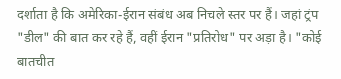दर्शाता है कि अमेरिका-ईरान संबंध अब निचले स्तर पर हैं। जहां ट्रंप "डील" की बात कर रहे हैं, वहीं ईरान "प्रतिरोध" पर अड़ा है। "कोई बातचीत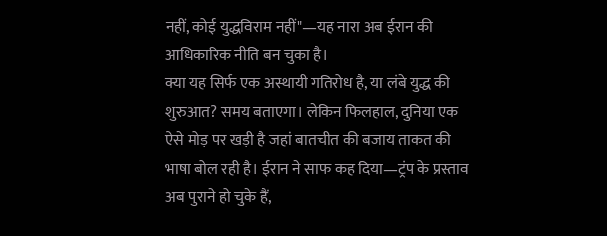नहीं, कोई युद्धविराम नहीं"—यह नारा अब ईरान की आधिकारिक नीति बन चुका है।
क्या यह सिर्फ एक अस्थायी गतिरोध है, या लंबे युद्ध की शुरुआत? समय बताएगा। लेकिन फिलहाल, दुनिया एक ऐसे मोड़ पर खड़ी है जहां बातचीत की बजाय ताकत की भाषा बोल रही है। ईरान ने साफ कह दिया—ट्रंप के प्रस्ताव अब पुराने हो चुके हैं,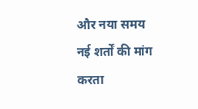और नया समय नई शर्तों की मांग करता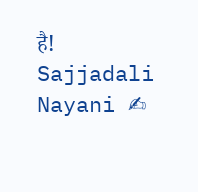है!
Sajjadali Nayani ✍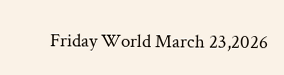Friday World March 23,2026